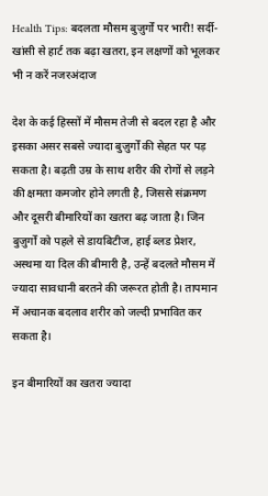Health Tips: बदलता मौसम बुज़ुर्गों पर भारी! सर्दी-खांसी से हार्ट तक बढ़ा खतरा, इन लक्षणों को भूलकर भी न करें नजरअंदाज

देश के कई हिस्सों में मौसम तेजी से बदल रहा है और इसका असर सबसे ज्यादा बुज़ुर्गों की सेहत पर पड़ सकता है। बढ़ती उम्र के साथ शरीर की रोगों से लड़ने की क्षमता कमजोर होने लगती है, जिससे संक्रमण और दूसरी बीमारियों का खतरा बढ़ जाता है। जिन बुज़ुर्गों को पहले से डायबिटीज, हाई ब्लड प्रेशर, अस्थमा या दिल की बीमारी है, उन्हें बदलते मौसम में ज्यादा सावधानी बरतने की जरूरत होती है। तापमान में अचानक बदलाव शरीर को जल्दी प्रभावित कर सकता है।

इन बीमारियों का खतरा ज्यादा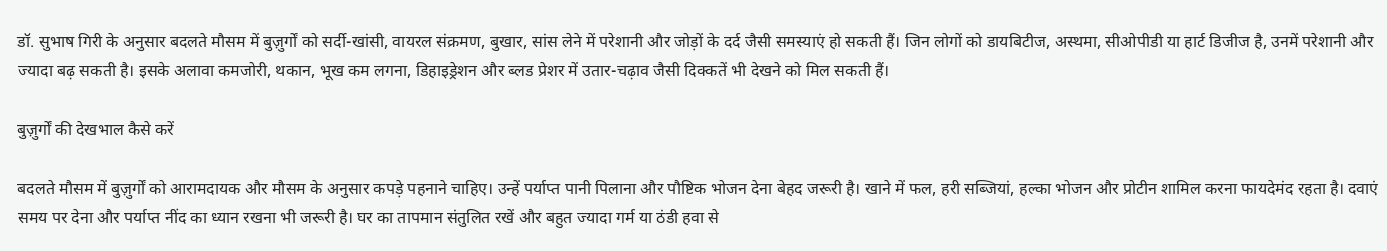डॉ. सुभाष गिरी के अनुसार बदलते मौसम में बुज़ुर्गों को सर्दी-खांसी, वायरल संक्रमण, बुखार, सांस लेने में परेशानी और जोड़ों के दर्द जैसी समस्याएं हो सकती हैं। जिन लोगों को डायबिटीज, अस्थमा, सीओपीडी या हार्ट डिजीज है, उनमें परेशानी और ज्यादा बढ़ सकती है। इसके अलावा कमजोरी, थकान, भूख कम लगना, डिहाइड्रेशन और ब्लड प्रेशर में उतार-चढ़ाव जैसी दिक्कतें भी देखने को मिल सकती हैं।

बुज़ुर्गों की देखभाल कैसे करें

बदलते मौसम में बुज़ुर्गों को आरामदायक और मौसम के अनुसार कपड़े पहनाने चाहिए। उन्हें पर्याप्त पानी पिलाना और पौष्टिक भोजन देना बेहद जरूरी है। खाने में फल, हरी सब्जियां, हल्का भोजन और प्रोटीन शामिल करना फायदेमंद रहता है। दवाएं समय पर देना और पर्याप्त नींद का ध्यान रखना भी जरूरी है। घर का तापमान संतुलित रखें और बहुत ज्यादा गर्म या ठंडी हवा से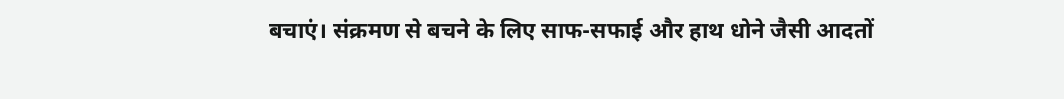बचाएं। संक्रमण से बचने के लिए साफ-सफाई और हाथ धोने जैसी आदतों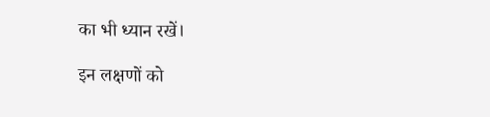का भी ध्यान रखें।

इन लक्षणों को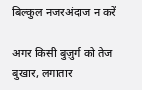बिल्कुल नजरअंदाज न करें

अगर किसी बुज़ुर्ग को तेज बुखार, लगातार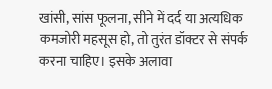खांसी, सांस फूलना, सीने में दर्द या अत्यधिक कमजोरी महसूस हो, तो तुरंत डॉक्टर से संपर्क करना चाहिए। इसके अलावा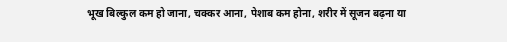भूख बिल्कुल कम हो जाना, चक्कर आना, पेशाब कम होना, शरीर में सूजन बढ़ना या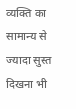व्यक्ति का सामान्य से ज्यादा सुस्त दिखना भी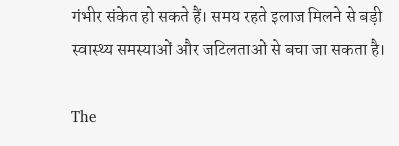गंभीर संकेत हो सकते हैं। समय रहते इलाज मिलने से बड़ी स्वास्थ्य समस्याओं और जटिलताओं से बचा जा सकता है।

The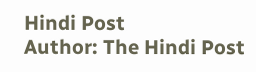Hindi Post
Author: The Hindi Post